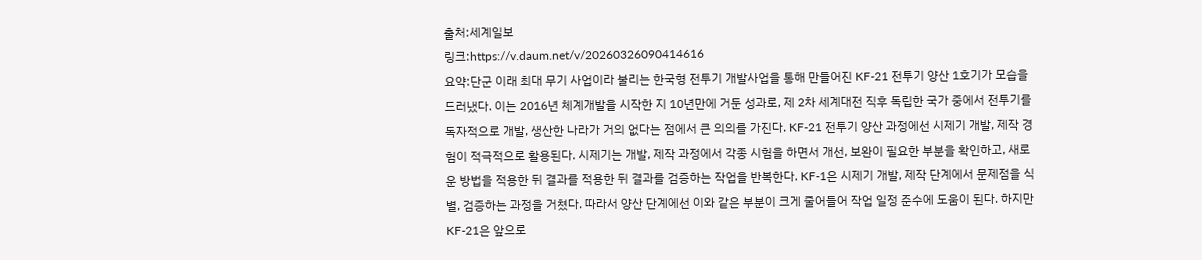출처:세계일보
링크:https://v.daum.net/v/20260326090414616
요약:단군 이래 최대 무기 사업이라 불리는 한국형 전투기 개발사업을 통해 만들어진 KF-21 전투기 양산 1호기가 모습을 드러냈다. 이는 2016년 체계개발을 시작한 지 10년만에 거둔 성과로, 제 2차 세계대전 직후 독립한 국가 중에서 전투기를 독자적으로 개발, 생산한 나라가 거의 없다는 점에서 큰 의의를 가진다. KF-21 전투기 양산 과정에선 시제기 개발, 제작 경험이 적극적으로 활용된다. 시제기는 개발, 제작 과정에서 각종 시험을 하면서 개선, 보완이 필요한 부분을 확인하고, 새로운 방법을 적용한 뒤 결과를 적용한 뒤 결과를 검증하는 작업을 반복한다. KF-1은 시제기 개발, 제작 단계에서 문제점을 식별, 검증하는 과정을 거쳤다. 따라서 양산 단계에선 이와 같은 부분이 크게 줄어들어 작업 일정 준수에 도움이 된다. 하지만KF-21은 앞으로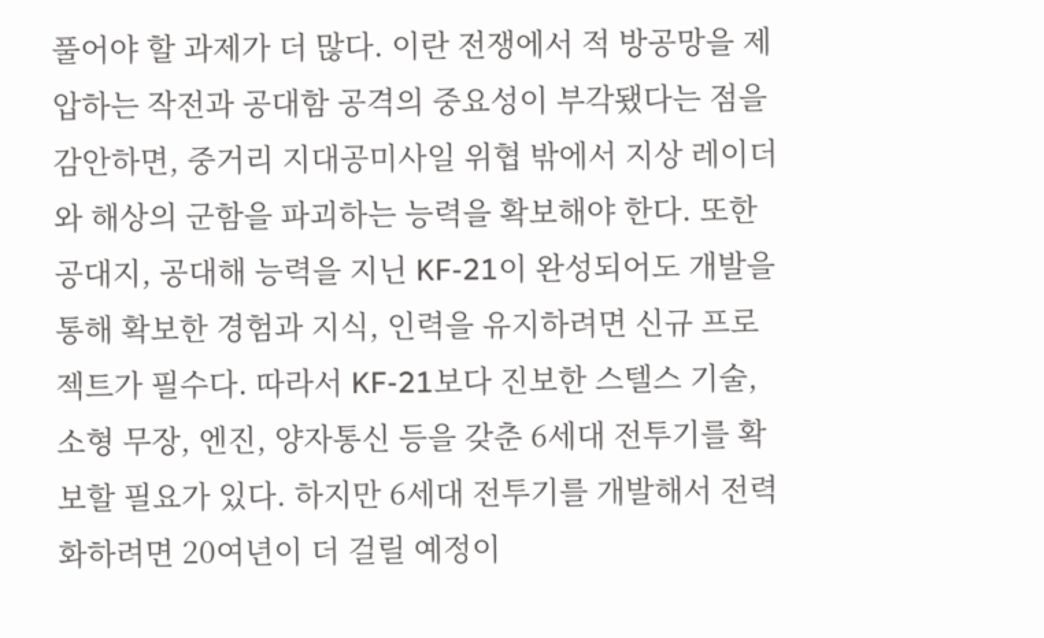풀어야 할 과제가 더 많다. 이란 전쟁에서 적 방공망을 제압하는 작전과 공대함 공격의 중요성이 부각됐다는 점을 감안하면, 중거리 지대공미사일 위협 밖에서 지상 레이더와 해상의 군함을 파괴하는 능력을 확보해야 한다. 또한 공대지, 공대해 능력을 지닌 KF-21이 완성되어도 개발을 통해 확보한 경험과 지식, 인력을 유지하려면 신규 프로젝트가 필수다. 따라서 KF-21보다 진보한 스텔스 기술, 소형 무장, 엔진, 양자통신 등을 갖춘 6세대 전투기를 확보할 필요가 있다. 하지만 6세대 전투기를 개발해서 전력화하려면 20여년이 더 걸릴 예정이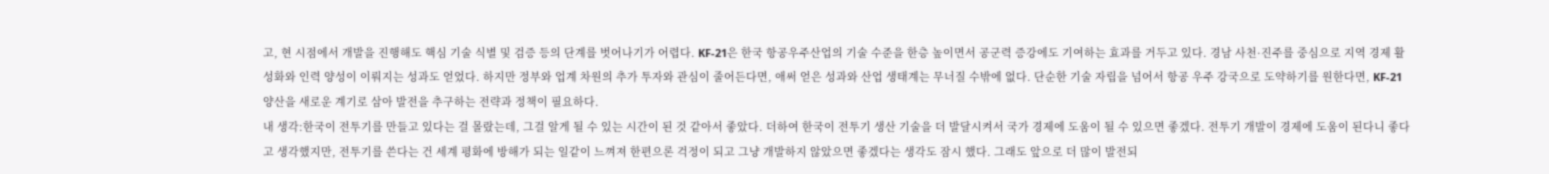고, 현 시점에서 개발을 진행해도 핵심 기술 식별 및 검증 등의 단계를 벗어나기가 어렵다. KF-21은 한국 항공우주산업의 기술 수준을 한층 높이면서 공군력 증강에도 기여하는 효과를 거두고 있다. 경남 사천·진주를 중심으로 지역 경제 활성화와 인력 양성이 이뤄지는 성과도 얻었다. 하지만 정부와 업계 차원의 추가 투자와 관심이 줄어든다면, 애써 얻은 성과와 산업 생태계는 무너질 수밖에 없다. 단순한 기술 자립을 넘어서 항공 우주 강국으로 도약하기를 원한다면, KF-21 양산을 새로운 계기로 삼아 발전을 추구하는 전략과 정책이 필요하다.
내 생각:한국이 전투기를 만들고 있다는 걸 몰랐는데, 그걸 알게 될 수 있는 시간이 된 것 같아서 좋았다. 더하여 한국이 전투기 생산 기술을 더 발달시켜서 국가 경제에 도움이 될 수 있으면 좋겠다. 전투기 개발이 경제에 도움이 된다니 좋다고 생각했지만, 전투기를 쓴다는 건 세계 평화에 방해가 되는 일같이 느껴져 한편으론 걱정이 되고 그냥 개발하지 않았으면 좋겠다는 생각도 잠시 했다. 그래도 앞으로 더 많이 발전되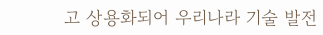고 상용화되어 우리나라 기술 발전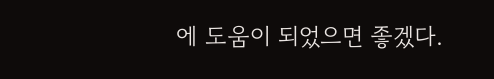에 도움이 되었으면 좋겠다.